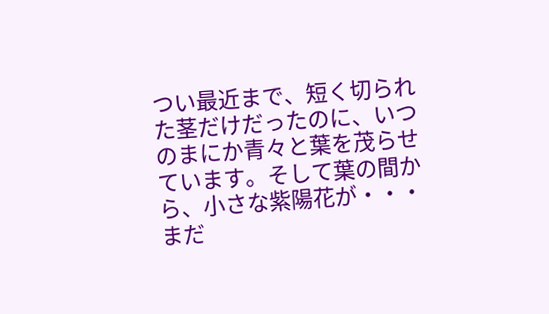つい最近まで、短く切られた茎だけだったのに、いつのまにか青々と葉を茂らせています。そして葉の間から、小さな紫陽花が・・・
まだ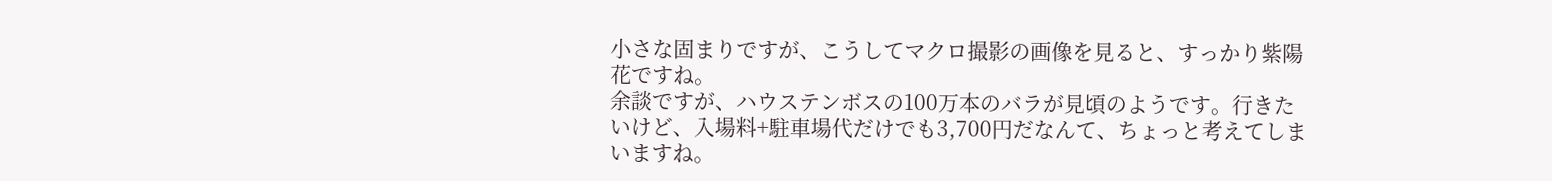小さな固まりですが、こうしてマクロ撮影の画像を見ると、すっかり紫陽花ですね。
余談ですが、ハウステンボスの100万本のバラが見頃のようです。行きたいけど、入場料+駐車場代だけでも3,700円だなんて、ちょっと考えてしまいますね。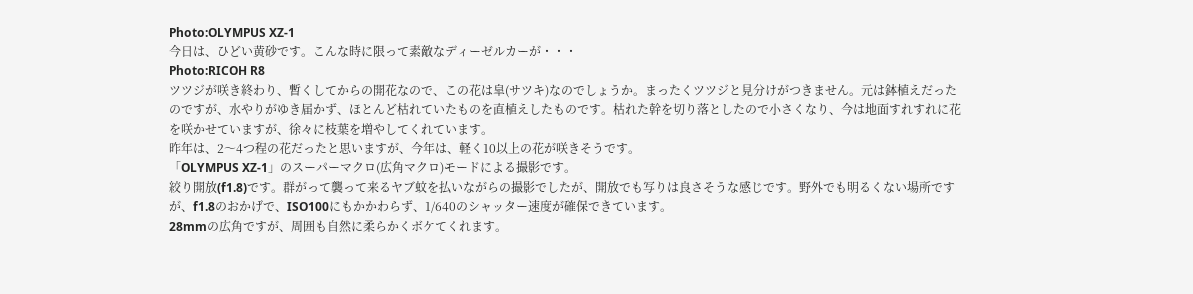Photo:OLYMPUS XZ-1
今日は、ひどい黄砂です。こんな時に限って素敵なディーゼルカーが・・・
Photo:RICOH R8
ツツジが咲き終わり、暫くしてからの開花なので、この花は皐(サツキ)なのでしょうか。まったくツツジと見分けがつきません。元は鉢植えだったのですが、水やりがゆき届かず、ほとんど枯れていたものを直植えしたものです。枯れた幹を切り落としたので小さくなり、今は地面すれすれに花を咲かせていますが、徐々に枝葉を増やしてくれています。
昨年は、2〜4つ程の花だったと思いますが、今年は、軽く10以上の花が咲きそうです。
「OLYMPUS XZ-1」のスーパーマクロ(広角マクロ)モードによる撮影です。
絞り開放(f1.8)です。群がって襲って来るヤブ蚊を払いながらの撮影でしたが、開放でも写りは良さそうな感じです。野外でも明るくない場所ですが、f1.8のおかげで、ISO100にもかかわらず、1/640のシャッター速度が確保できています。
28mmの広角ですが、周囲も自然に柔らかくボケてくれます。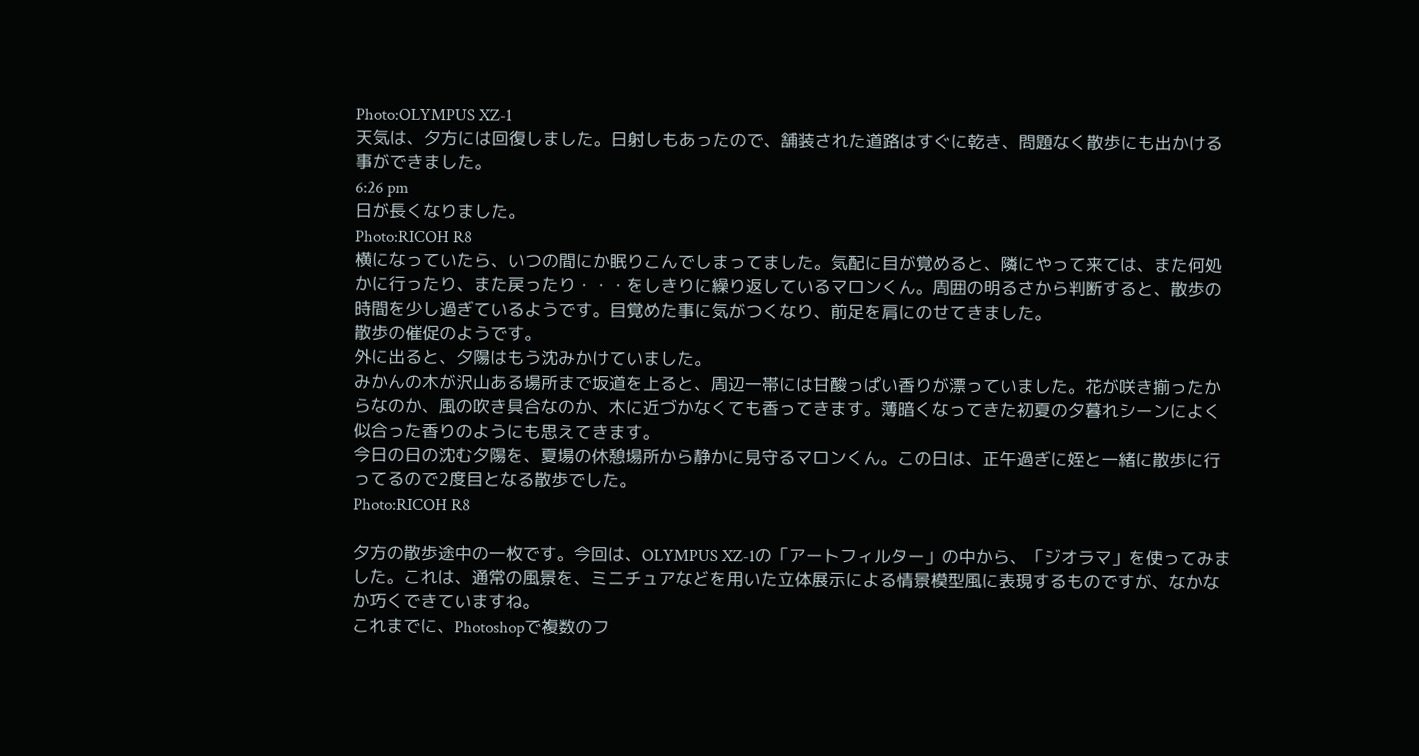Photo:OLYMPUS XZ-1
天気は、夕方には回復しました。日射しもあったので、舗装された道路はすぐに乾き、問題なく散歩にも出かける事ができました。
6:26 pm
日が長くなりました。
Photo:RICOH R8
横になっていたら、いつの間にか眠りこんでしまってました。気配に目が覚めると、隣にやって来ては、また何処かに行ったり、また戻ったり・・・をしきりに繰り返しているマロンくん。周囲の明るさから判断すると、散歩の時間を少し過ぎているようです。目覚めた事に気がつくなり、前足を肩にのせてきました。
散歩の催促のようです。
外に出ると、夕陽はもう沈みかけていました。
みかんの木が沢山ある場所まで坂道を上ると、周辺一帯には甘酸っぱい香りが漂っていました。花が咲き揃ったからなのか、風の吹き具合なのか、木に近づかなくても香ってきます。薄暗くなってきた初夏の夕暮れシーンによく似合った香りのようにも思えてきます。
今日の日の沈む夕陽を、夏場の休憩場所から静かに見守るマロンくん。この日は、正午過ぎに姪と一緒に散歩に行ってるので2度目となる散歩でした。
Photo:RICOH R8

夕方の散歩途中の一枚です。今回は、OLYMPUS XZ-1の「アートフィルター」の中から、「ジオラマ」を使ってみました。これは、通常の風景を、ミニチュアなどを用いた立体展示による情景模型風に表現するものですが、なかなか巧くできていますね。
これまでに、Photoshopで複数のフ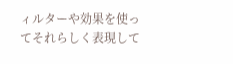ィルターや効果を使ってそれらしく表現して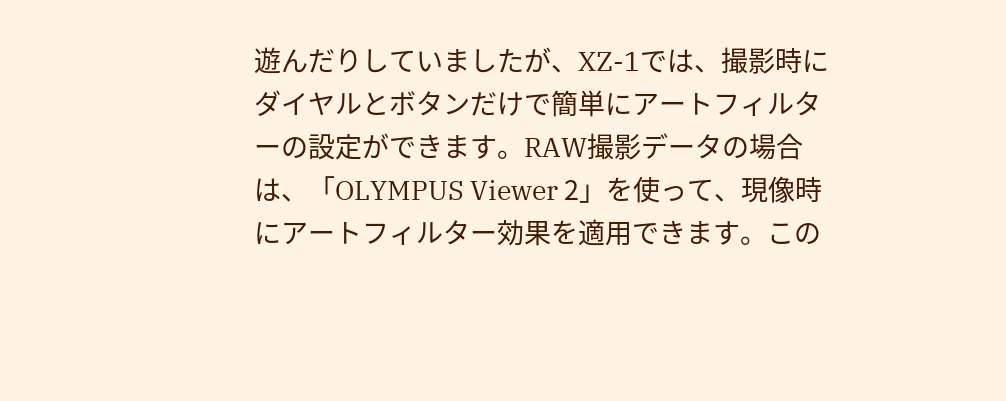遊んだりしていましたが、XZ-1では、撮影時にダイヤルとボタンだけで簡単にアートフィルターの設定ができます。RAW撮影データの場合は、「OLYMPUS Viewer 2」を使って、現像時にアートフィルター効果を適用できます。この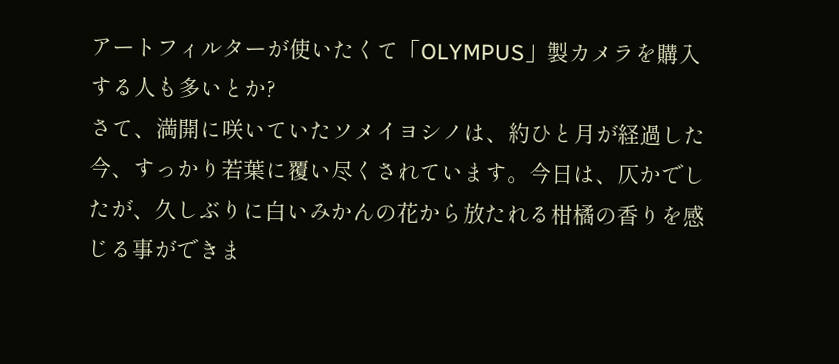アートフィルターが使いたくて「OLYMPUS」製カメラを購入する人も多いとか?
さて、満開に咲いていたソメイヨシノは、約ひと月が経過した今、すっかり若葉に覆い尽くされています。今日は、仄かでしたが、久しぶりに白いみかんの花から放たれる柑橘の香りを感じる事ができま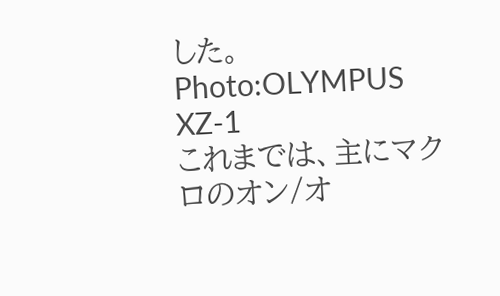した。
Photo:OLYMPUS XZ-1
これまでは、主にマクロのオン/オ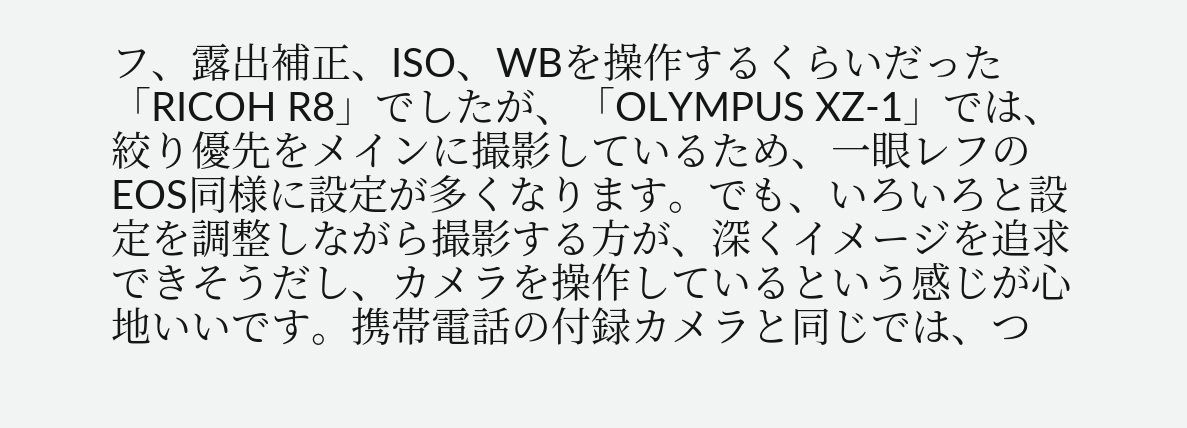フ、露出補正、ISO、WBを操作するくらいだった「RICOH R8」でしたが、「OLYMPUS XZ-1」では、絞り優先をメインに撮影しているため、一眼レフのEOS同様に設定が多くなります。でも、いろいろと設定を調整しながら撮影する方が、深くイメージを追求できそうだし、カメラを操作しているという感じが心地いいです。携帯電話の付録カメラと同じでは、つ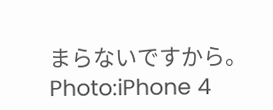まらないですから。
Photo:iPhone 4